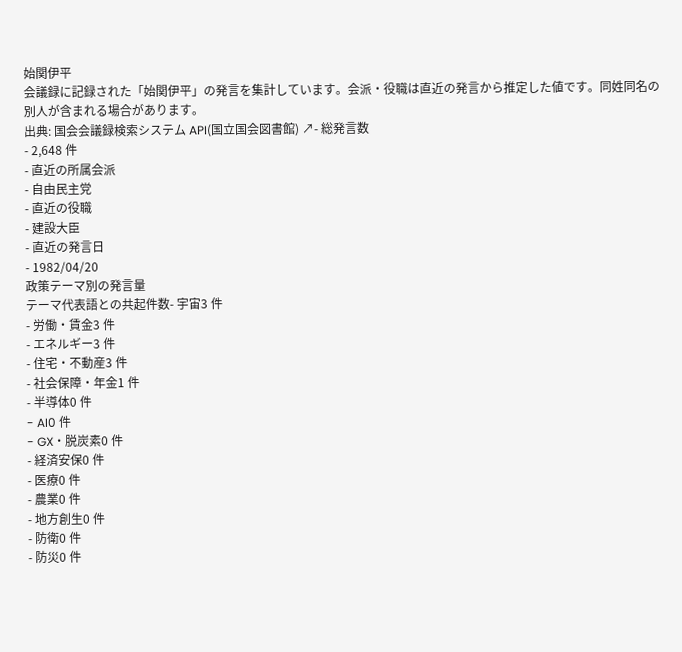始関伊平
会議録に記録された「始関伊平」の発言を集計しています。会派・役職は直近の発言から推定した値です。同姓同名の別人が含まれる場合があります。
出典: 国会会議録検索システム API(国立国会図書館) ↗- 総発言数
- 2,648 件
- 直近の所属会派
- 自由民主党
- 直近の役職
- 建設大臣
- 直近の発言日
- 1982/04/20
政策テーマ別の発言量
テーマ代表語との共起件数- 宇宙3 件
- 労働・賃金3 件
- エネルギー3 件
- 住宅・不動産3 件
- 社会保障・年金1 件
- 半導体0 件
- AI0 件
- GX・脱炭素0 件
- 経済安保0 件
- 医療0 件
- 農業0 件
- 地方創生0 件
- 防衛0 件
- 防災0 件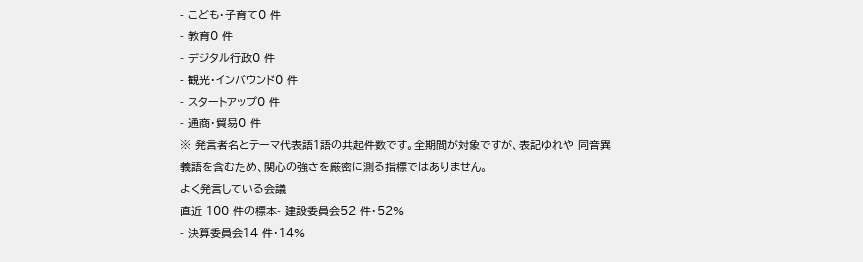- こども・子育て0 件
- 教育0 件
- デジタル行政0 件
- 観光・インバウンド0 件
- スタートアップ0 件
- 通商・貿易0 件
※ 発言者名とテーマ代表語1語の共起件数です。全期間が対象ですが、表記ゆれや 同音異義語を含むため、関心の強さを厳密に測る指標ではありません。
よく発言している会議
直近 100 件の標本- 建設委員会52 件・52%
- 決算委員会14 件・14%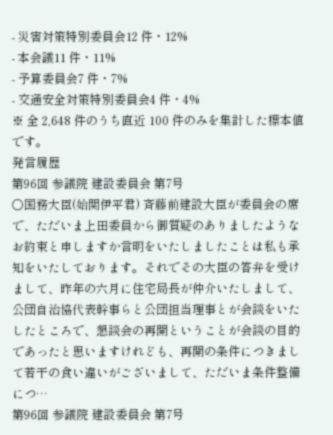- 災害対策特別委員会12 件・12%
- 本会議11 件・11%
- 予算委員会7 件・7%
- 交通安全対策特別委員会4 件・4%
※ 全 2,648 件のうち直近 100 件のみを集計した標本値です。
発言履歴
第96回 参議院 建設委員会 第7号
○国務大臣(始関伊平君) 斉藤前建設大臣が委員会の席で、ただいま上田委員から御質疑のありましたようなお約束と申しますか言明をいたしましたことは私も承知をいたしております。それでその大臣の答弁を受けまして、昨年の六月に住宅局長が仲介いたしまして、公団自治協代表幹事らと公団担当理事とが会談をいたしたところで、懇談会の再開ということが会談の目的であったと思いますけれども、再開の条件につきまして若干の食い違いがございまして、ただいま条件整備につ…
第96回 参議院 建設委員会 第7号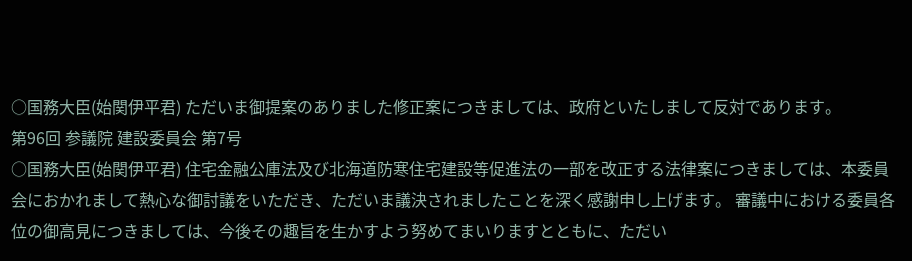○国務大臣(始関伊平君) ただいま御提案のありました修正案につきましては、政府といたしまして反対であります。
第96回 参議院 建設委員会 第7号
○国務大臣(始関伊平君) 住宅金融公庫法及び北海道防寒住宅建設等促進法の一部を改正する法律案につきましては、本委員会におかれまして熱心な御討議をいただき、ただいま議決されましたことを深く感謝申し上げます。 審議中における委員各位の御高見につきましては、今後その趣旨を生かすよう努めてまいりますとともに、ただい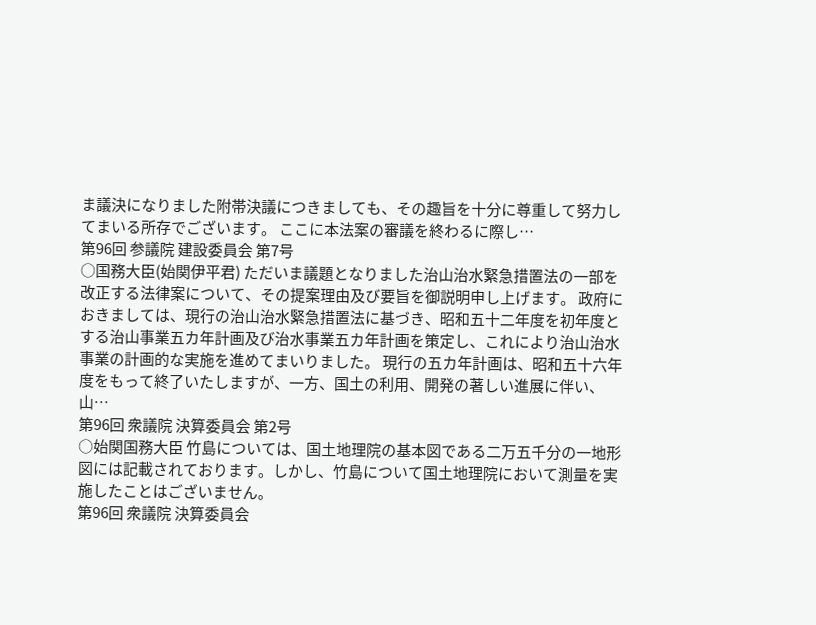ま議決になりました附帯決議につきましても、その趣旨を十分に尊重して努力してまいる所存でございます。 ここに本法案の審議を終わるに際し…
第96回 参議院 建設委員会 第7号
○国務大臣(始関伊平君) ただいま議題となりました治山治水緊急措置法の一部を改正する法律案について、その提案理由及び要旨を御説明申し上げます。 政府におきましては、現行の治山治水緊急措置法に基づき、昭和五十二年度を初年度とする治山事業五カ年計画及び治水事業五カ年計画を策定し、これにより治山治水事業の計画的な実施を進めてまいりました。 現行の五カ年計画は、昭和五十六年度をもって終了いたしますが、一方、国土の利用、開発の著しい進展に伴い、山…
第96回 衆議院 決算委員会 第2号
○始関国務大臣 竹島については、国土地理院の基本図である二万五千分の一地形図には記載されております。しかし、竹島について国土地理院において測量を実施したことはございません。
第96回 衆議院 決算委員会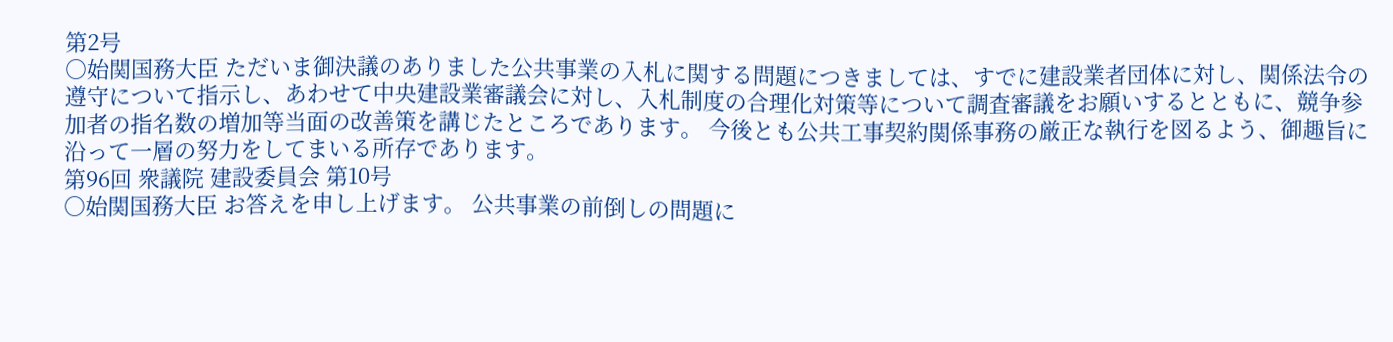第2号
○始関国務大臣 ただいま御決議のありました公共事業の入札に関する問題につきましては、すでに建設業者団体に対し、関係法令の遵守について指示し、あわせて中央建設業審議会に対し、入札制度の合理化対策等について調査審議をお願いするとともに、競争参加者の指名数の増加等当面の改善策を講じたところであります。 今後とも公共工事契約関係事務の厳正な執行を図るよう、御趣旨に沿って一層の努力をしてまいる所存であります。
第96回 衆議院 建設委員会 第10号
○始関国務大臣 お答えを申し上げます。 公共事業の前倒しの問題に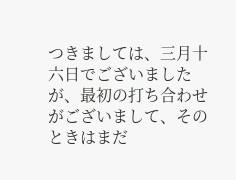つきましては、三月十六日でございましたが、最初の打ち合わせがございまして、そのときはまだ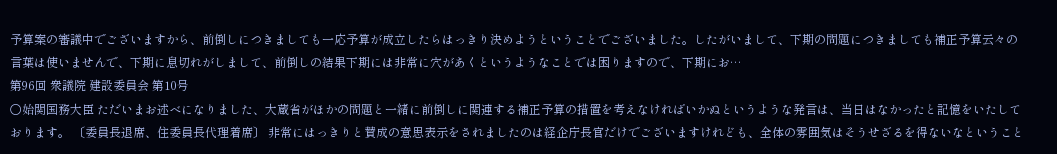予算案の審議中でございますから、前倒しにつきましても一応予算が成立したらはっきり決めようということでございました。したがいまして、下期の問題につきましても補正予算云々の言葉は使いませんで、下期に息切れがしまして、前倒しの結果下期には非常に穴があくというようなことでは困りますので、下期にお…
第96回 衆議院 建設委員会 第10号
○始関国務大臣 ただいまお述べになりました、大蔵省がほかの問題と一緒に前倒しに関連する補正予算の措置を考えなければいかぬというような発言は、当日はなかったと記憶をいたしております。 〔委員長退席、住委員長代理着席〕 非常にはっきりと賛成の意思表示をされましたのは経企庁長官だけでございますけれども、全体の雰囲気はそうせざるを得ないなということ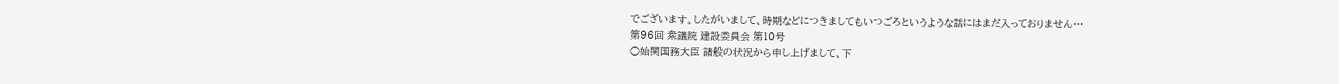でございます。したがいまして、時期などにつきましてもいつごろというような話にはまだ入っておりません…
第96回 衆議院 建設委員会 第10号
○始関国務大臣 諸般の状況から申し上げまして、下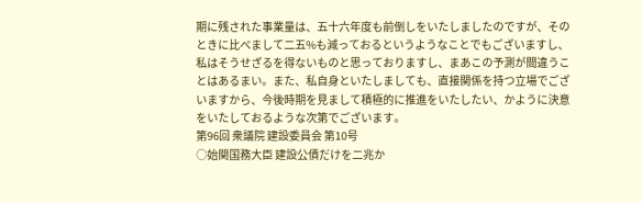期に残された事業量は、五十六年度も前倒しをいたしましたのですが、そのときに比べまして二五%も減っておるというようなことでもございますし、私はそうせざるを得ないものと思っておりますし、まあこの予測が間違うことはあるまい。また、私自身といたしましても、直接関係を持つ立場でございますから、今後時期を見まして積極的に推進をいたしたい、かように決意をいたしておるような次第でございます。
第96回 衆議院 建設委員会 第10号
○始関国務大臣 建設公債だけを二兆か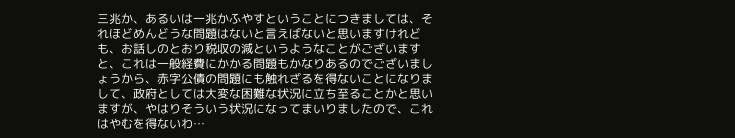三兆か、あるいは一兆かふやすということにつきましては、それほどめんどうな問題はないと言えばないと思いますけれども、お話しのとおり税収の減というようなことがございますと、これは一般経費にかかる問題もかなりあるのでございましょうから、赤字公債の問題にも触れざるを得ないことになりまして、政府としては大変な困難な状況に立ち至ることかと思いますが、やはりそういう状況になってまいりましたので、これはやむを得ないわ…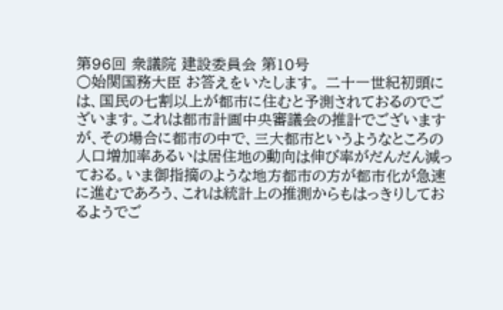第96回 衆議院 建設委員会 第10号
○始関国務大臣 お答えをいたします。 二十一世紀初頭には、国民の七割以上が都市に住むと予測されておるのでございます。これは都市計画中央審議会の推計でございますが、その場合に都市の中で、三大都市というようなところの人口増加率あるいは居住地の動向は伸び率がだんだん減っておる。いま御指摘のような地方都市の方が都市化が急速に進むであろう、これは統計上の推測からもはっきりしておるようでご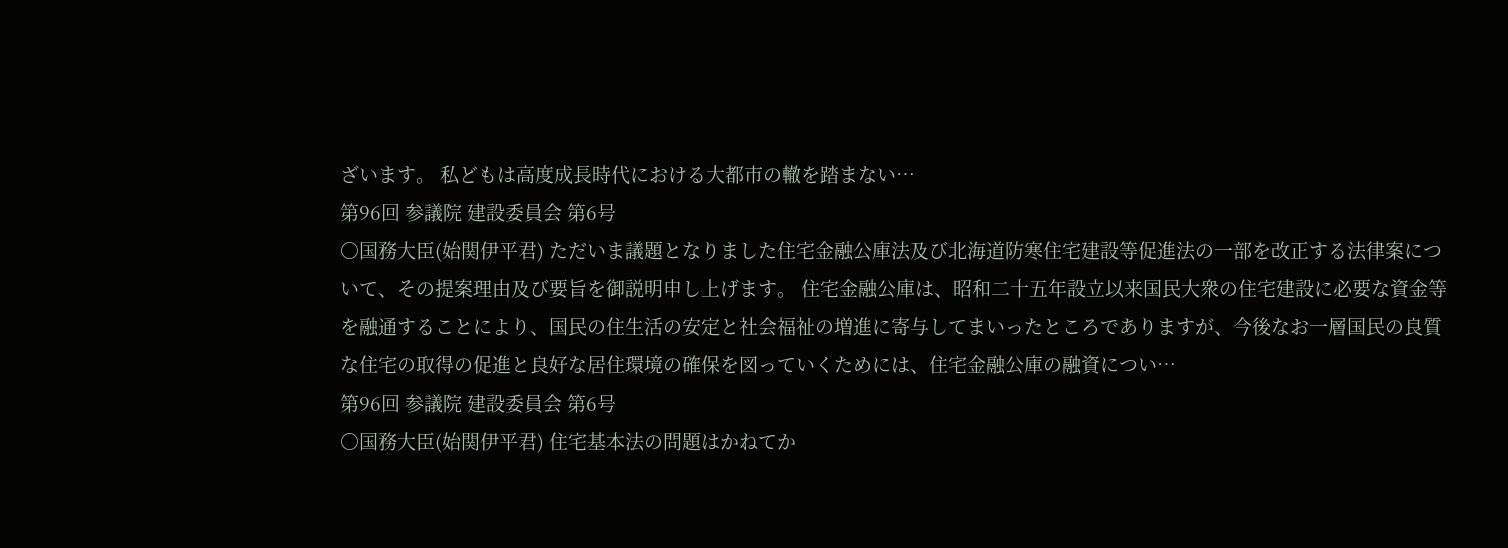ざいます。 私どもは高度成長時代における大都市の轍を踏まない…
第96回 参議院 建設委員会 第6号
○国務大臣(始関伊平君) ただいま議題となりました住宅金融公庫法及び北海道防寒住宅建設等促進法の一部を改正する法律案について、その提案理由及び要旨を御説明申し上げます。 住宅金融公庫は、昭和二十五年設立以来国民大衆の住宅建設に必要な資金等を融通することにより、国民の住生活の安定と社会福祉の増進に寄与してまいったところでありますが、今後なお一層国民の良質な住宅の取得の促進と良好な居住環境の確保を図っていくためには、住宅金融公庫の融資につい…
第96回 参議院 建設委員会 第6号
○国務大臣(始関伊平君) 住宅基本法の問題はかねてか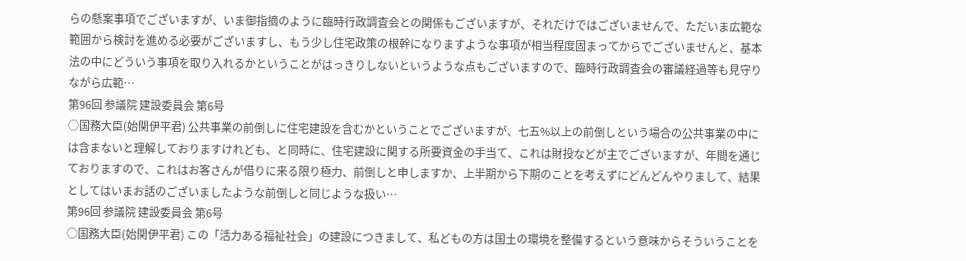らの懸案事項でございますが、いま御指摘のように臨時行政調査会との関係もございますが、それだけではございませんで、ただいま広範な範囲から検討を進める必要がございますし、もう少し住宅政策の根幹になりますような事項が相当程度固まってからでございませんと、基本法の中にどういう事項を取り入れるかということがはっきりしないというような点もございますので、臨時行政調査会の審議経過等も見守りながら広範…
第96回 参議院 建設委員会 第6号
○国務大臣(始関伊平君) 公共事業の前倒しに住宅建設を含むかということでございますが、七五%以上の前倒しという場合の公共事業の中には含まないと理解しておりますけれども、と同時に、住宅建設に関する所要資金の手当て、これは財投などが主でございますが、年間を通じておりますので、これはお客さんが借りに来る限り極力、前倒しと申しますか、上半期から下期のことを考えずにどんどんやりまして、結果としてはいまお話のございましたような前倒しと同じような扱い…
第96回 参議院 建設委員会 第6号
○国務大臣(始関伊平君) この「活力ある福祉社会」の建設につきまして、私どもの方は国土の環境を整備するという意味からそういうことを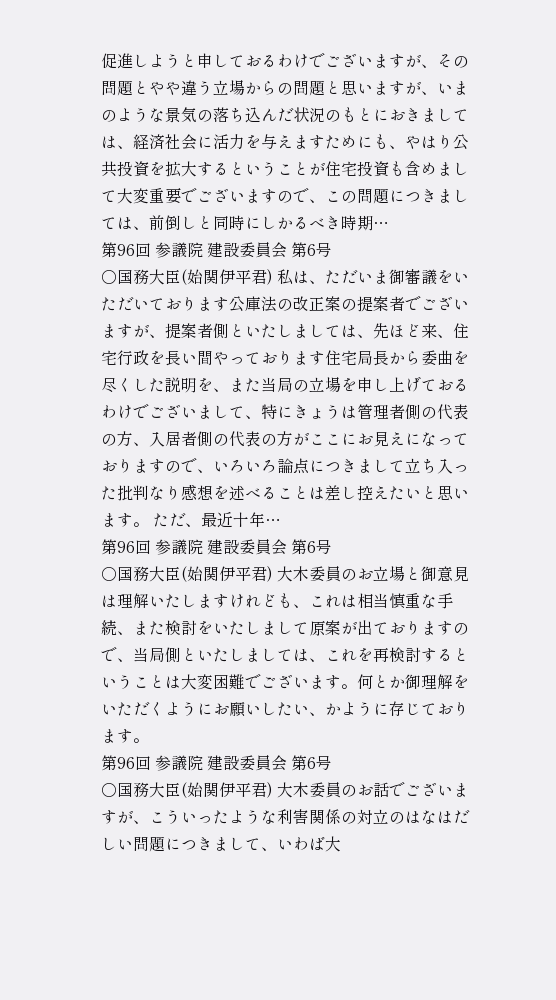促進しようと申しておるわけでございますが、その問題とやや違う立場からの問題と思いますが、いまのような景気の落ち込んだ状況のもとにおきましては、経済社会に活力を与えますためにも、やはり公共投資を拡大するということが住宅投資も含めまして大変重要でございますので、この問題につきましては、前倒しと同時にしかるべき時期…
第96回 参議院 建設委員会 第6号
○国務大臣(始関伊平君) 私は、ただいま御審議をいただいております公庫法の改正案の提案者でございますが、提案者側といたしましては、先ほど来、住宅行政を長い間やっております住宅局長から委曲を尽くした説明を、また当局の立場を申し上げておるわけでございまして、特にきょうは管理者側の代表の方、入居者側の代表の方がここにお見えになっておりますので、いろいろ論点につきまして立ち入った批判なり感想を述べることは差し控えたいと思います。 ただ、最近十年…
第96回 参議院 建設委員会 第6号
○国務大臣(始関伊平君) 大木委員のお立場と御意見は理解いたしますけれども、これは相当慎重な手続、また検討をいたしまして原案が出ておりますので、当局側といたしましては、これを再検討するということは大変困難でございます。何とか御理解をいただくようにお願いしたい、かように存じております。
第96回 参議院 建設委員会 第6号
○国務大臣(始関伊平君) 大木委員のお話でございますが、こういったような利害関係の対立のはなはだしい問題につきまして、いわば大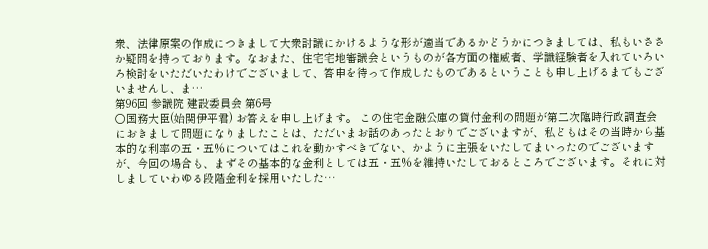衆、法律原案の作成につきまして大衆討議にかけるような形が適当であるかどうかにつきましては、私もいささか疑問を持っております。なおまた、住宅宅地審議会というものが各方面の権威者、学識経験者を入れていろいろ検討をいただいたわけでございまして、答申を待って作成したものであるということも申し上げるまでもございませんし、ま…
第96回 参議院 建設委員会 第6号
○国務大臣(始関伊平君) お答えを申し上げます。 この住宅金融公庫の貸付金利の問題が第二次臨時行政調査会におきまして問題になりましたことは、ただいまお話のあったとおりでございますが、私どもはその当時から基本的な利率の五・五%についてはこれを動かすべきでない、かように主張をいたしてまいったのでございますが、今回の場合も、まずその基本的な金利としては五・五%を維持いたしておるところでございます。それに対しましていわゆる段階金利を採用いたした…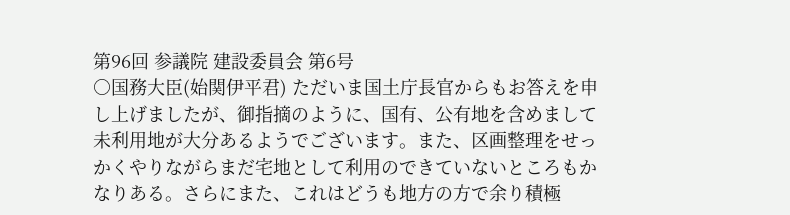第96回 参議院 建設委員会 第6号
○国務大臣(始関伊平君) ただいま国土庁長官からもお答えを申し上げましたが、御指摘のように、国有、公有地を含めまして未利用地が大分あるようでございます。また、区画整理をせっかくやりながらまだ宅地として利用のできていないところもかなりある。さらにまた、これはどうも地方の方で余り積極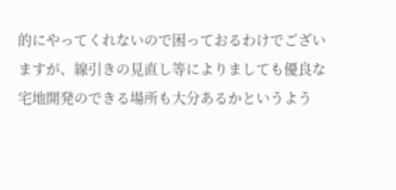的にやってくれないので困っておるわけでございますが、線引きの見直し等によりましても優良な宅地開発のできる場所も大分あるかというよう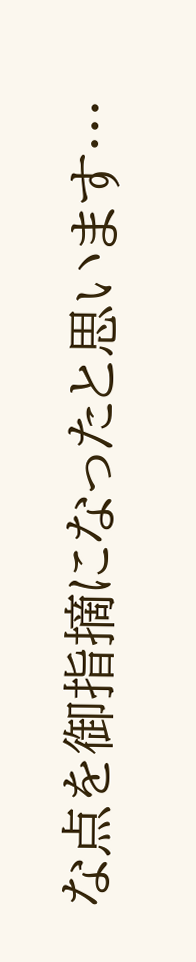な点を御指摘になったと思います…